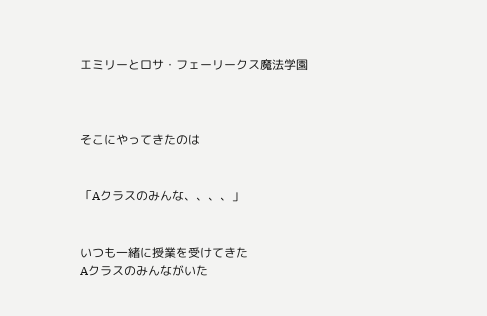エミリーとロサ・フェーリークス魔法学園



そこにやってきたのは


「Aクラスのみんな、、、、」


いつも一緒に授業を受けてきた
Aクラスのみんながいた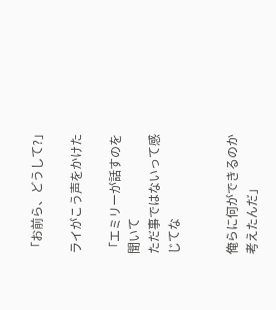「お前ら、どうして?」

ライがこう声をかけた

「エミリーが話すのを聞いて
ただ事ではないって感じてな


俺らに何ができるのか考えたんだ」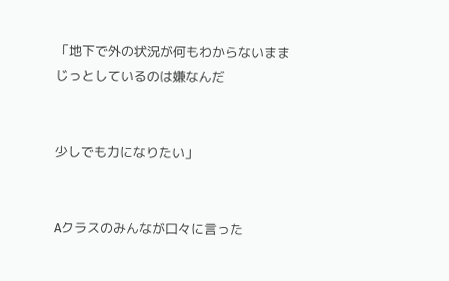「地下で外の状況が何もわからないまま
じっとしているのは嫌なんだ


少しでも力になりたい」


Aクラスのみんなが口々に言った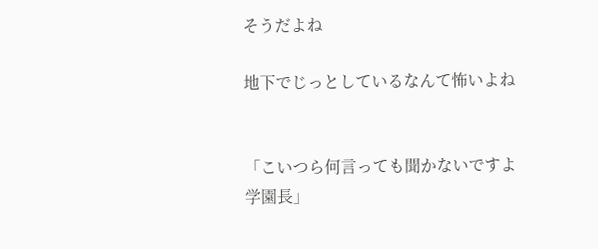そうだよね

地下でじっとしているなんて怖いよね


「こいつら何言っても聞かないですよ
学園長」